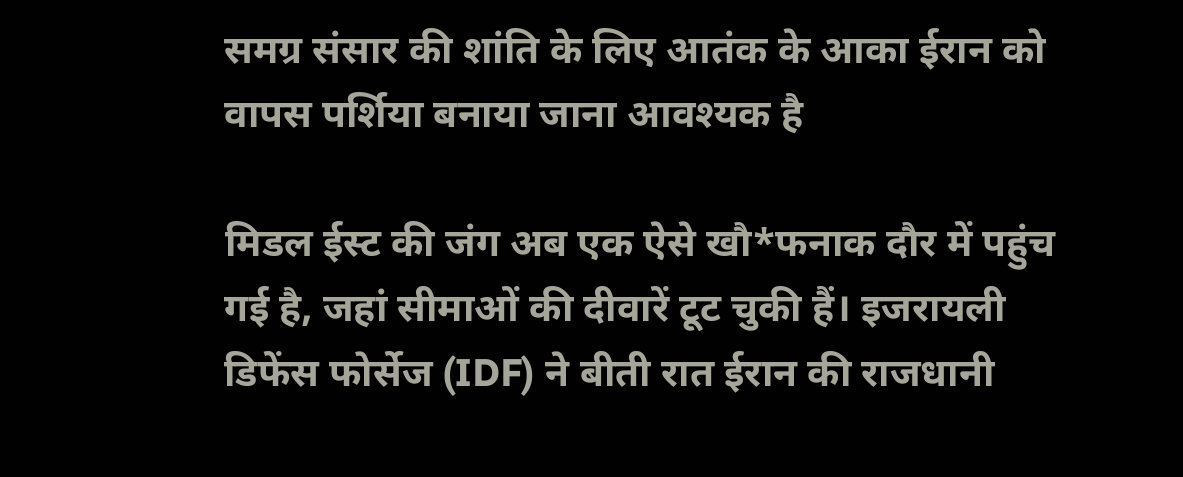समग्र संसार की शांति के लिए आतंक के आका ईरान को वापस पर्शिया बनाया जाना आवश्यक है

मिडल ईस्ट की जंग अब एक ऐसे खौ*फनाक दौर में पहुंच गई है, जहां सीमाओं की दीवारें टूट चुकी हैं। इजरायली डिफेंस फोर्सेज (IDF) ने बीती रात ईरान की राजधानी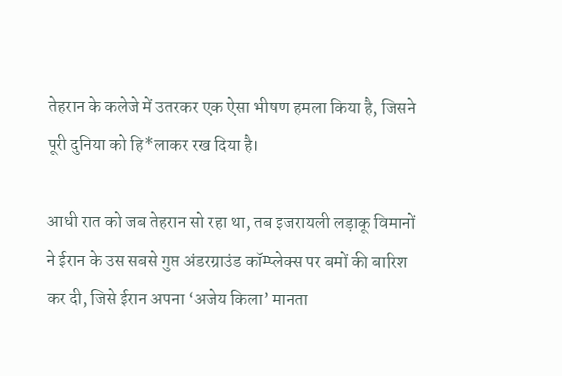तेहरान के कलेजे में उतरकर एक ऐसा भीषण हमला किया है, जिसने पूरी दुनिया को हि*लाकर रख दिया है।

आधी रात को जब तेहरान सो रहा था, तब इजरायली लड़ाकू विमानों ने ईरान के उस सबसे गुप्त अंडरग्राउंड कॉम्प्लेक्स पर बमों की बारिश कर दी, जिसे ईरान अपना ‘अजेय किला’ मानता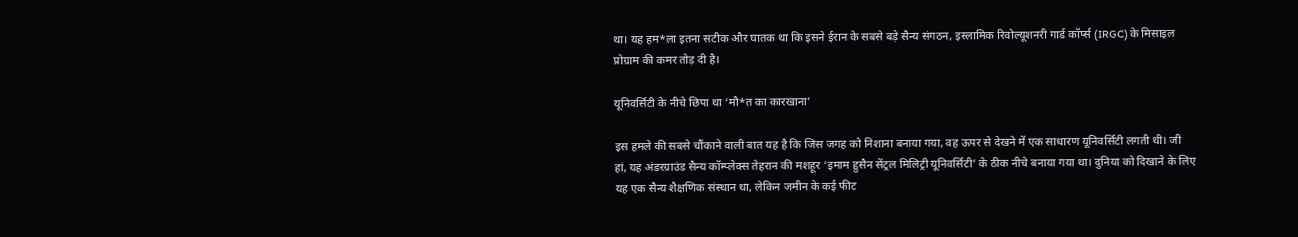था। यह हम*ला इतना सटीक और घातक था कि इसने ईरान के सबसे बड़े सैन्य संगठन, इस्लामिक रिवोल्यूशनरी गार्ड कॉर्प्स (IRGC) के मिसाइल प्रोग्राम की कमर तोड़ दी है।

यूनिवर्सिटी के नीचे छिपा था ‘मौ*त का कारखाना’

इस हमले की सबसे चौंकाने वाली बात यह है कि जिस जगह को निशाना बनाया गया, वह ऊपर से देखने में एक साधारण यूनिवर्सिटी लगती थी। जी हां, यह अंडरग्राउंड सैन्य कॉम्प्लेक्स तेहरान की मशहूर ‘इमाम हुसैन सेंट्रल मिलिट्री यूनिवर्सिटी’ के ठीक नीचे बनाया गया था। दुनिया को दिखाने के लिए यह एक सैन्य शैक्षणिक संस्थान था, लेकिन जमीन के कई फीट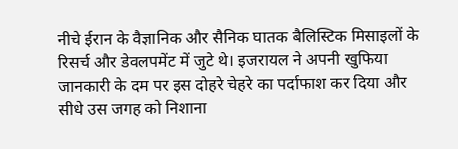नीचे ईरान के वैज्ञानिक और सैनिक घातक बैलिस्टिक मिसाइलों के रिसर्च और डेवलपमेंट में जुटे थे। इजरायल ने अपनी खुफिया जानकारी के दम पर इस दोहरे चेहरे का पर्दाफाश कर दिया और सीधे उस जगह को निशाना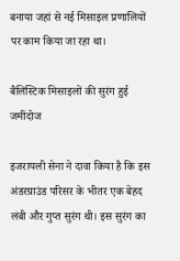बनाया जहां से नई मिसाइल प्रणालियों पर काम किया जा रहा था।

बैलिस्टिक मिसाइलों की सुरंग हुई जमींदोज

इजरायली सेना ने दावा किया है कि इस अंडरग्राउंड परिसर के भीतर एक बेहद लंबी और गुप्त सुरंग थी। इस सुरंग का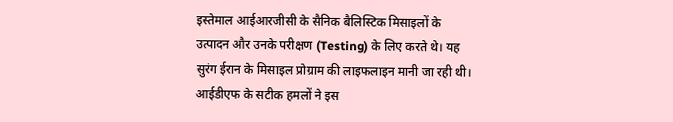इस्तेमाल आईआरजीसी के सैनिक बैलिस्टिक मिसाइलों के उत्पादन और उनके परीक्षण (Testing) के लिए करते थे। यह सुरंग ईरान के मिसाइल प्रोग्राम की लाइफलाइन मानी जा रही थी। आईडीएफ के सटीक हमलों ने इस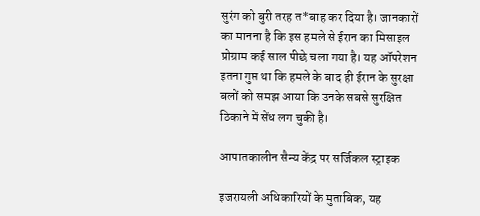सुरंग को बुरी तरह त*बाह कर दिया है। जानकारों का मानना है कि इस हमले से ईरान का मिसाइल प्रोग्राम कई साल पीछे चला गया है। यह ऑपरेशन इतना गुप्त था कि हमले के बाद ही ईरान के सुरक्षा बलों को समझ आया कि उनके सबसे सुरक्षित ठिकाने में सेंध लग चुकी है।

आपातकालीन सैन्य केंद्र पर सर्जिकल स्ट्राइक

इजरायली अधिकारियों के मुताबिक, यह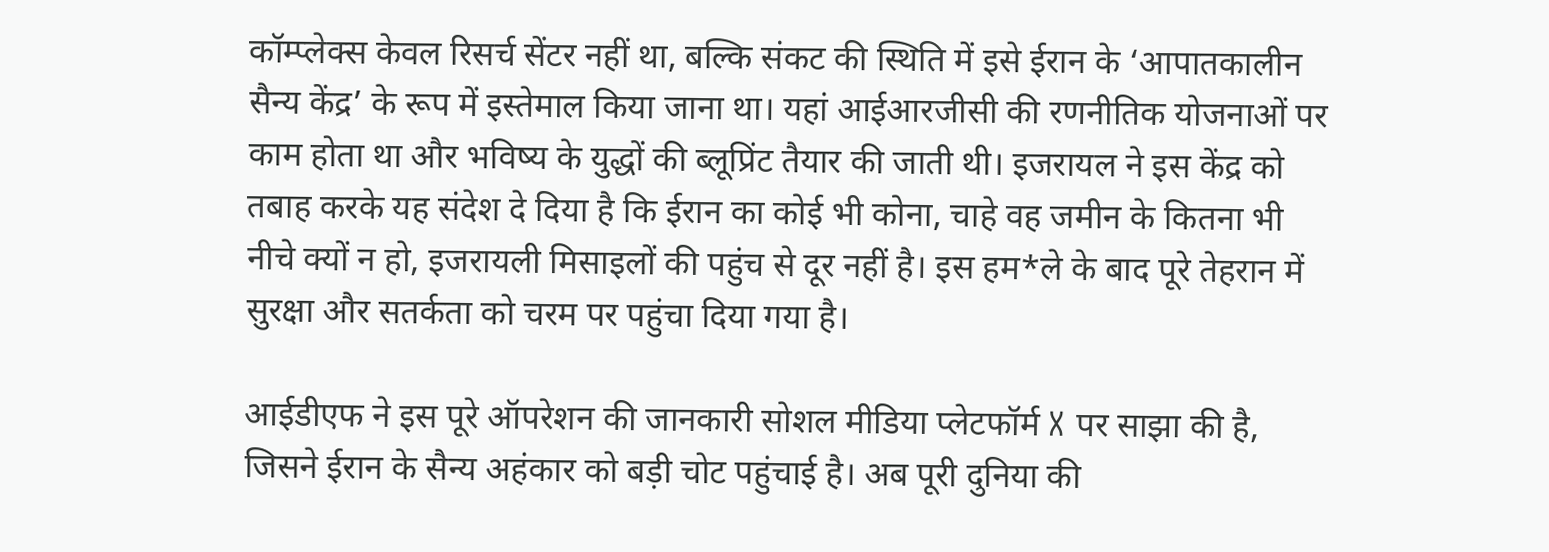कॉम्प्लेक्स केवल रिसर्च सेंटर नहीं था, बल्कि संकट की स्थिति में इसे ईरान के ‘आपातकालीन सैन्य केंद्र’ के रूप में इस्तेमाल किया जाना था। यहां आईआरजीसी की रणनीतिक योजनाओं पर काम होता था और भविष्य के युद्धों की ब्लूप्रिंट तैयार की जाती थी। इजरायल ने इस केंद्र को तबाह करके यह संदेश दे दिया है कि ईरान का कोई भी कोना, चाहे वह जमीन के कितना भी नीचे क्यों न हो, इजरायली मिसाइलों की पहुंच से दूर नहीं है। इस हम*ले के बाद पूरे तेहरान में सुरक्षा और सतर्कता को चरम पर पहुंचा दिया गया है।

आईडीएफ ने इस पूरे ऑपरेशन की जानकारी सोशल मीडिया प्लेटफॉर्म X पर साझा की है, जिसने ईरान के सैन्य अहंकार को बड़ी चोट पहुंचाई है। अब पूरी दुनिया की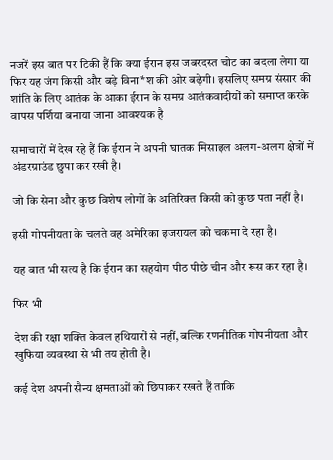नजरें इस बात पर टिकी हैं कि क्या ईरान इस जबरदस्त चोट का बदला लेगा या फिर यह जंग किसी और बड़े विना*श की ओर बढ़ेगी। इसलिए समग्र संसार की शांति के लिए आतंक के आका ईरान के समग्र आतंकवादीयों को समाप्त करके वापस पर्शिया बनाया जाना आवश्यक है

समाचारों में देख रहे हैं कि ईरान ने अपनी घातक मिसाइल अलग-अलग क्षेत्रों में अंडरग्राउंड छुपा कर रखी है।

जो कि सेना और कुछ विशेष लोगों के अतिरिक्त किसी को कुछ पता नहीं है।

इसी गोपनीयता के चलते वह अमेरिका इजरायल को चकमा दे रहा है।

यह बात भी सत्य है कि ईरान का सहयोग पीठ पीछे चीन और रूस कर रहा है।

फिर भी

देश की रक्षा शक्ति केवल हथियारों से नहीं, बल्कि रणनीतिक गोपनीयता और खुफिया व्यवस्था से भी तय होती है।

कई देश अपनी सैन्य क्षमताओं को छिपाकर रखते हैं ताकि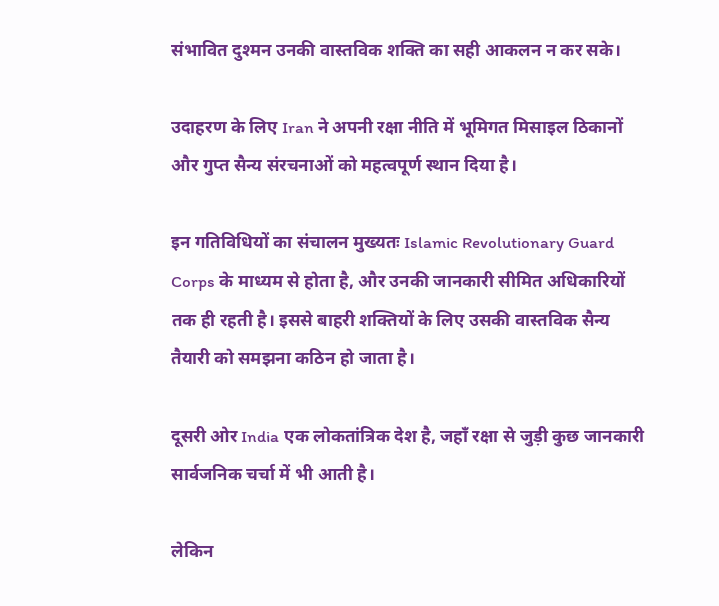संभावित दुश्मन उनकी वास्तविक शक्ति का सही आकलन न कर सके।

उदाहरण के लिए Iran ने अपनी रक्षा नीति में भूमिगत मिसाइल ठिकानों और गुप्त सैन्य संरचनाओं को महत्वपूर्ण स्थान दिया है।

इन गतिविधियों का संचालन मुख्यतः Islamic Revolutionary Guard Corps के माध्यम से होता है, और उनकी जानकारी सीमित अधिकारियों तक ही रहती है। इससे बाहरी शक्तियों के लिए उसकी वास्तविक सैन्य तैयारी को समझना कठिन हो जाता है।

दूसरी ओर India एक लोकतांत्रिक देश है, जहाँ रक्षा से जुड़ी कुछ जानकारी सार्वजनिक चर्चा में भी आती है।

लेकिन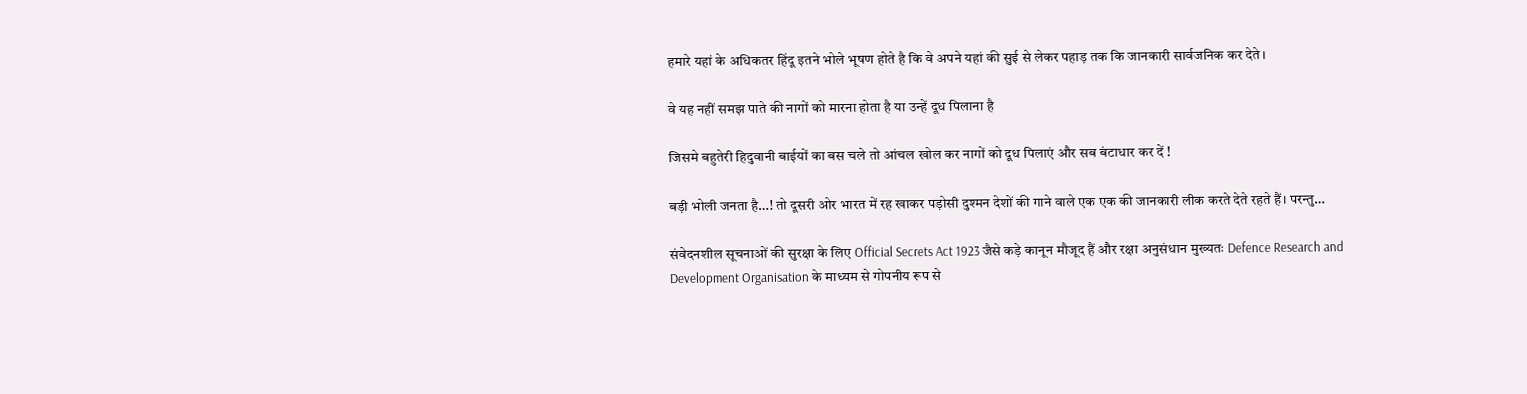हमारे यहां के अधिकतर हिंदू इतने भोले भूषण होते है कि वे अपने यहां की सुई से लेकर पहाड़ तक कि जानकारी सार्वजनिक कर देते।

वे यह नहीं समझ पाते की नागों को मारना होता है या उन्हें दूध पिलाना है

जिसमे बहुतेरी हिदुवानी बाईयों का बस चले तो आंचल खोल कर नागों को दूध पिलाएं और सब बंटाधार कर दें !

बड़ी भोली जनता है…! तो दूसरी ओर भारत में रह खाकर पड़ोसी दुश्मन देशों की गाने वाले एक एक की जानकारी लीक करते देते रहते हैं। परन्तु…

संवेदनशील सूचनाओं की सुरक्षा के लिए Official Secrets Act 1923 जैसे कड़े कानून मौजूद हैं और रक्षा अनुसंधान मुख्यतः Defence Research and Development Organisation के माध्यम से गोपनीय रूप से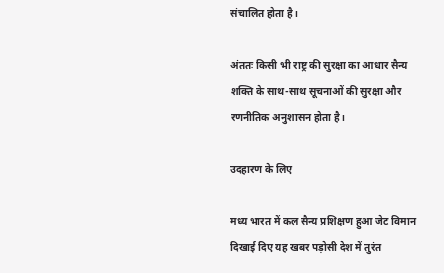संचालित होता है।

अंततः किसी भी राष्ट्र की सुरक्षा का आधार सैन्य शक्ति के साथ-साथ सूचनाओं की सुरक्षा और रणनीतिक अनुशासन होता है।

उदहारण के लिए

मध्य भारत में कल सैन्य प्रशिक्षण हुआ जेट विमान दिखाई दिए यह खबर पड़ोसी देश में तुरंत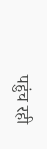पहुंच रही